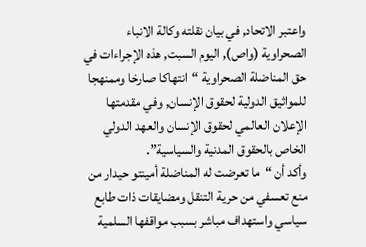واعتبر الاتحاد, في بيان نقلته وكالة الانباء الصحراوية (واص), اليوم السبت, هذه الإجراءات في حق المناضلة الصحراوية “انتهاكا صارخا وممنهجا للمواثيق الدولية لحقوق الإنسان, وفي مقدمتها الإعلان العالمي لحقوق الإنسان والعهد الدولي الخاص بالحقوق المدنية والسياسية”.
وأكد أن “ما تعرضت له المناضلة أمينتو حيدار من منع تعسفي من حرية التنقل ومضايقات ذات طابع سياسي واستهداف مباشر بسبب مواقفها السلمية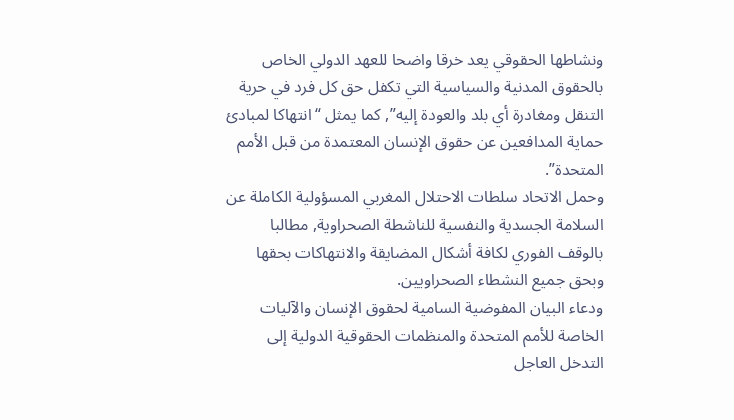ونشاطها الحقوقي يعد خرقا واضحا للعهد الدولي الخاص بالحقوق المدنية والسياسية التي تكفل حق كل فرد في حرية التنقل ومغادرة أي بلد والعودة إليه”, كما يمثل “انتهاكا لمبادئ حماية المدافعين عن حقوق الإنسان المعتمدة من قبل الأمم المتحدة”.
وحمل الاتحاد سلطات الاحتلال المغربي المسؤولية الكاملة عن السلامة الجسدية والنفسية للناشطة الصحراوية, مطالبا بالوقف الفوري لكافة أشكال المضايقة والانتهاكات بحقها وبحق جميع النشطاء الصحراويين.
ودعاء البيان المفوضية السامية لحقوق الإنسان والآليات الخاصة للأمم المتحدة والمنظمات الحقوقية الدولية إلى التدخل العاجل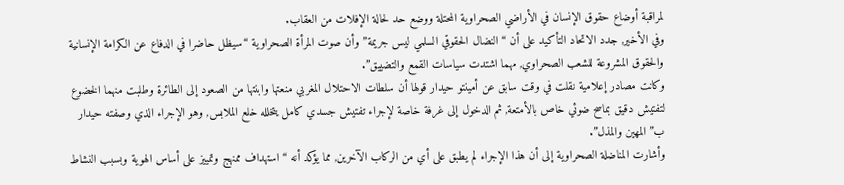لمراقبة أوضاع حقوق الإنسان في الأراضي الصحراوية المحتلة ووضع حد لحالة الإفلات من العقاب.
وفي الأخير, جدد الاتحاد التأكيد على أن “النضال الحقوقي السلمي ليس جريمة” وأن صوت المرأة الصحراوية “سيظل حاضرا في الدفاع عن الكرامة الإنسانية والحقوق المشروعة للشعب الصحراوي, مهما اشتدت سياسات القمع والتضييق”.
وكانت مصادر إعلامية نقلت في وقت سابق عن أمينتو حيدار قولها أن سلطات الاحتلال المغربي منعتها وابنتها من الصعود إلى الطائرة وطلبت منهما الخضوع لتفتيش دقيق بماسح ضوئي خاص بالأمتعة, ثم الدخول إلى غرفة خاصة لإجراء تفتيش جسدي كامل يتخلله خلع الملابس, وهو الإجراء الذي وصفته حيدار ب”المهين والمذل”.
وأشارت المناضلة الصحراوية إلى أن هذا الإجراء لم يطبق على أي من الركاب الآخرين, مما يؤكد أنه “استهداف ممنهج وتمييز على أساس الهوية وبسبب النشاط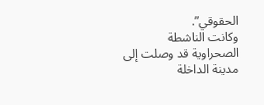الحقوقي”.
وكانت الناشطة الصحراوية قد وصلت إلى مدينة الداخلة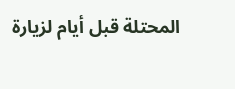المحتلة قبل أيام لزيارة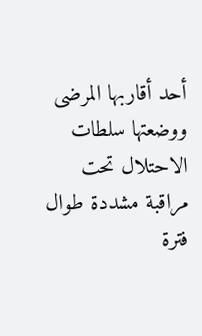أحد أقاربها المرضى ووضعتها سلطات الاحتلال تحت مراقبة مشددة طوال فترة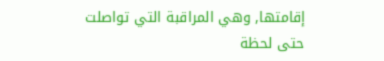إقامتها, وهي المراقبة التي تواصلت حتى لحظة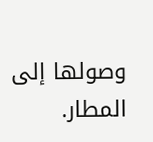وصولها إلى المطار.